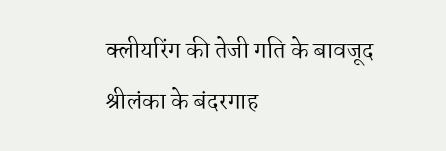क्लीयरिंग की तेजी गति के बावजूद श्रीलंका के बंदरगाह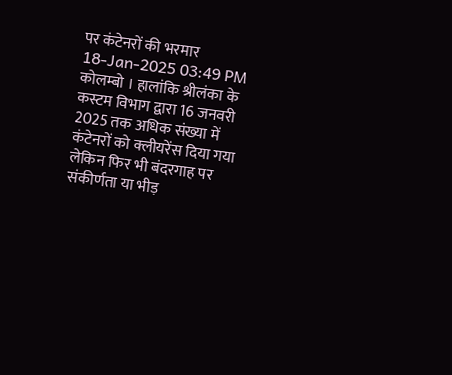पर कंटेनरों की भरमार
18-Jan-2025 03:49 PM
कोलम्बो । हालांकि श्रीलंका के कस्टम विभाग द्वारा 16 जनवरी 2025 तक अधिक संख्या में कंटेनरों को क्लीयरेंस दिया गया लेकिन फिर भी बंदरगाह पर संकीर्णता या भीड़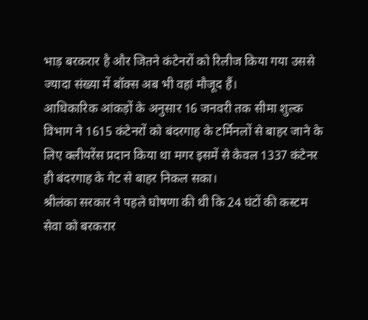भाड़ बरकरार है और जितने कंटेनरों को रिलीज किया गया उससे ज्यादा संख्या में बॉक्स अब भी वहां मौजूद हैं।
आधिकारिक आंकड़ों के अनुसार 16 जनवरी तक सीमा शुल्क विभाग ने 1615 कंटेनरों को बंदरगाह के टर्मिनलों से बाहर जाने के लिए क्लीयरेंस प्रदान किया था मगर इसमें से केवल 1337 कंटेनर ही बंदरगाह के गेट से बाहर निकल सका।
श्रीलंका सरकार ने पहले घोषणा की थी कि 24 घंटों की कस्टम सेवा को बरकरार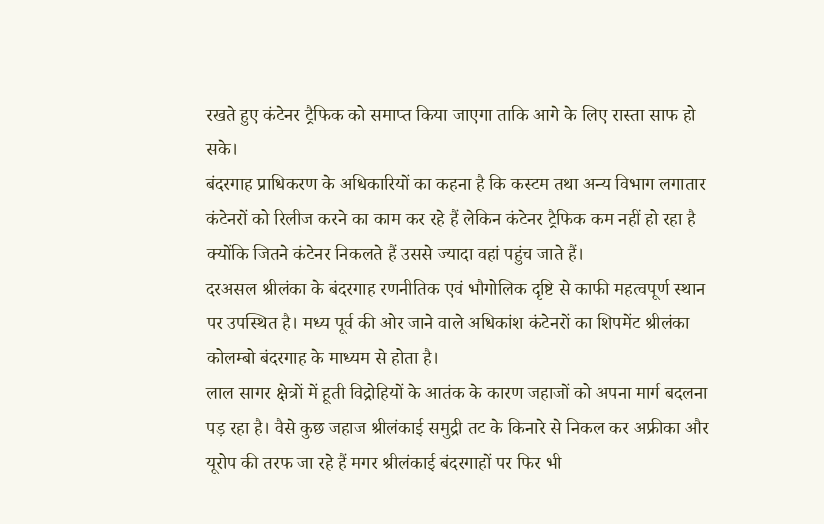रखते हुए कंटेनर ट्रैफिक को समाप्त किया जाएगा ताकि आगे के लिए रास्ता साफ हो सके।
बंदरगाह प्राधिकरण के अधिकारियों का कहना है कि कस्टम तथा अन्य विभाग लगातार कंटेनरों को रिलीज करने का काम कर रहे हैं लेकिन कंटेनर ट्रैफिक कम नहीं हो रहा है क्योंकि जितने कंटेनर निकलते हैं उससे ज्यादा वहां पहुंच जाते हैं।
दरअसल श्रीलंका के बंदरगाह रणनीतिक एवं भौगोलिक दृष्टि से काफी महत्वपूर्ण स्थान पर उपस्थित है। मध्य पूर्व की ओर जाने वाले अधिकांश कंटेनरों का शिपमेंट श्रीलंका कोलम्बो बंदरगाह के माध्यम से होता है।
लाल सागर क्षेत्रों में हूती विद्रोहियों के आतंक के कारण जहाजों को अपना मार्ग बदलना पड़ रहा है। वैसे कुछ जहाज श्रीलंकाई समुद्री तट के किनारे से निकल कर अफ्रीका और यूरोप की तरफ जा रहे हैं मगर श्रीलंकाई बंदरगाहों पर फिर भी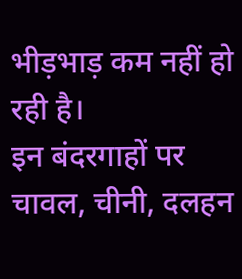भीड़भाड़ कम नहीं हो रही है।
इन बंदरगाहों पर चावल, चीनी, दलहन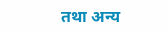तथा अन्य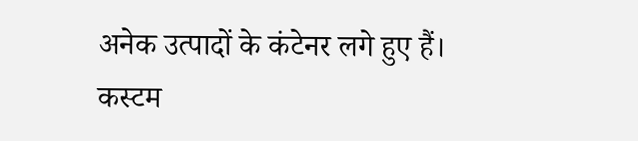अनेक उत्पादों के कंटेनर लगे हुए हैं। कस्टम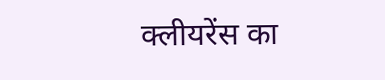क्लीयरेंस का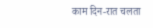काम दिन-रात चलता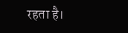रहता है।